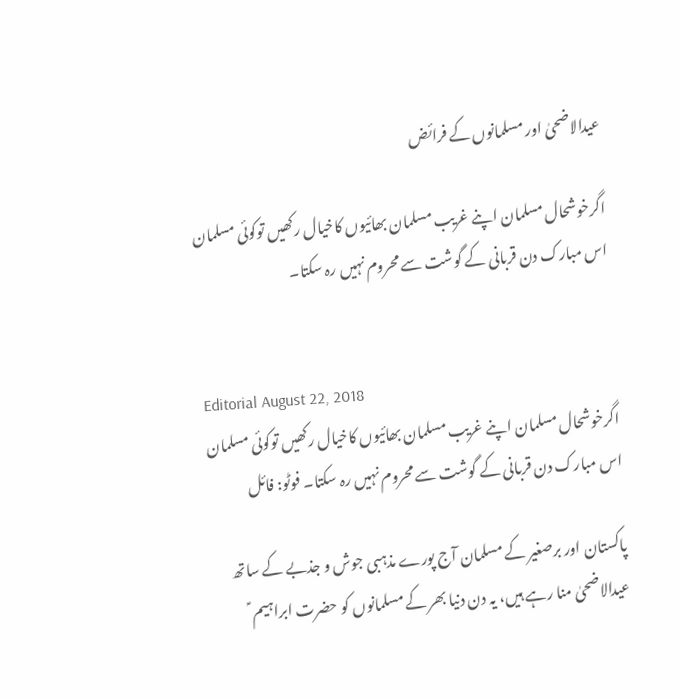عیدالاضحیٰ اور مسلمانوں کے فرائض

اگرخوشحال مسلمان اپنے غریب مسلمان بھائیوں کاخیال رکھیں توکوئی مسلمان اس مبارک دن قربانی کے گوشت سے محروم نہیں رہ سکتا۔


Editorial August 22, 2018
اگرخوشحال مسلمان اپنے غریب مسلمان بھائیوں کاخیال رکھیں توکوئی مسلمان اس مبارک دن قربانی کے گوشت سے محروم نہیں رہ سکتا۔ فوٹو: فائل

پاکستان اور برصغیر کے مسلمان آج پورے مذہبی جوش و جذبے کے ساتھ عیدالاضحیٰ منا رہے ہیں، یہ دن دنیا بھر کے مسلمانوں کو حضرت ابراہیم ؑ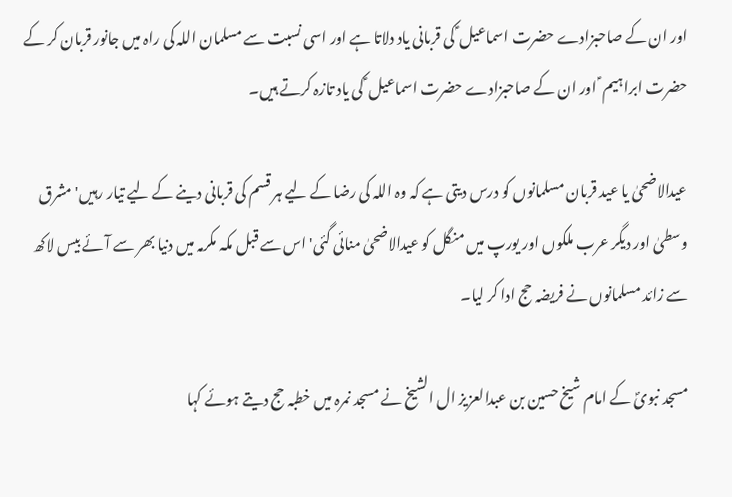اور ان کے صاحبزادے حضرت اسماعیل ؑ کی قربانی یاد دلاتا ہے اور اسی نسبت سے مسلمان اللہ کی راہ میں جانور قربان کر کے حضرت ابراہیم ؑ اور ان کے صاحبزادے حضرت اسماعیل ؑ کی یاد تازہ کرتے ہیں۔

عیدالاضحیٰ یا عید قربان مسلمانوں کو درس دیتی ہے کہ وہ اللہ کی رضا کے لیے ہر قسم کی قربانی دینے کے لیے تیار رہیں' مشرق وسطیٰ اور دیگر عرب ملکوں اور یورپ میں منگل کو عیدالاضحیٰ منائی گئی' اس سے قبل مکہ مکرمہ میں دنیا بھر سے آئے بیس لاکھ سے زائد مسلمانوں نے فریضہ حج ادا کر لیا۔

مسجد نبویؐ کے امام شیخ حسین بن عبدالعزیز ال الشیخ نے مسجد نمرہ میں خطبہ حج دیتے ہوئے کہا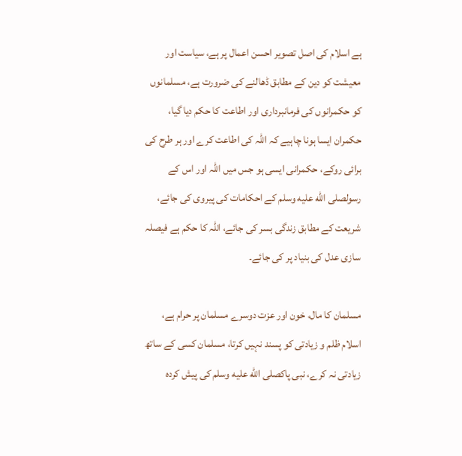ہے اسلام کی اصل تصویر احسن اعمال پر ہے، سیاست اور معیشت کو دین کے مطابق ڈھالنے کی ضرورت ہے، مسلمانوں کو حکمرانوں کی فرمانبرداری اور اطاعت کا حکم دیا گیا، حکمران ایسا ہونا چاہیے کہ اللہ کی اطاعت کرے اور ہر طرح کی برائی روکے، حکمرانی ایسی ہو جس میں اللہ اور اس کے رسولصلى الله عليه وسلم کے احکامات کی پیروی کی جائے، شریعت کے مطابق زندگی بسر کی جائے، اللہ کا حکم ہے فیصلہ سازی عدل کی بنیاد پر کی جائے۔

مسلمان کا مال، خون اور عزت دوسرے مسلمان پر حرام ہے، اسلام ظلم و زیادتی کو پسند نہیں کرتا، مسلمان کسی کے ساتھ زیادتی نہ کرے، نبی پاکصلى الله عليه وسلم کی پیش کردہ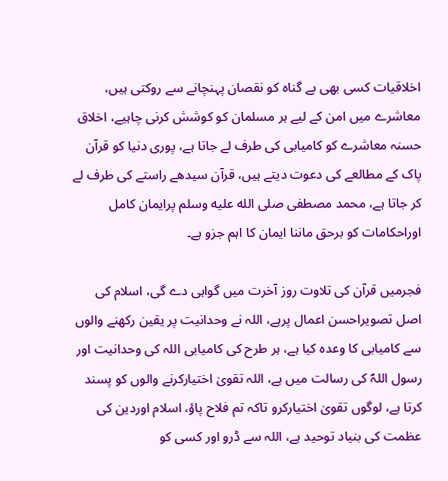اخلاقیات کسی بھی بے گناہ کو نقصان پہنچانے سے روکتی ہیں، معاشرے میں امن کے لیے ہر مسلمان کو کوشش کرنی چاہیے، اخلاق حسنہ معاشرے کو کامیابی کی طرف لے جاتا ہے، پوری دنیا کو قرآن پاک کے مطالعے کی دعوت دیتے ہیں، قرآن سیدھے راستے کی طرف لے کر جاتا ہے، محمد مصطفی صلى الله عليه وسلم پرایمان کامل اوراحکامات کو برحق ماننا ایمان کا اہم جزو ہے۔

فجرمیں قرآن کی تلاوت روز آخرت میں گواہی دے گی، اسلام کی اصل تصویراحسن اعمال پرہے، اللہ نے وحدانیت پر یقین رکھنے والوں سے کامیابی کا وعدہ کیا ہے، ہر طرح کی کامیابی اللہ کی وحدانیت اور رسول اللہؐ کی رسالت میں ہے، اللہ تقویٰ اختیارکرنے والوں کو پسند کرتا ہے، لوگوں تقویٰ اختیارکرو تاکہ تم فلاح پاؤ، اسلام اوردین کی عظمت کی بنیاد توحید ہے، اللہ سے ڈرو اور کسی کو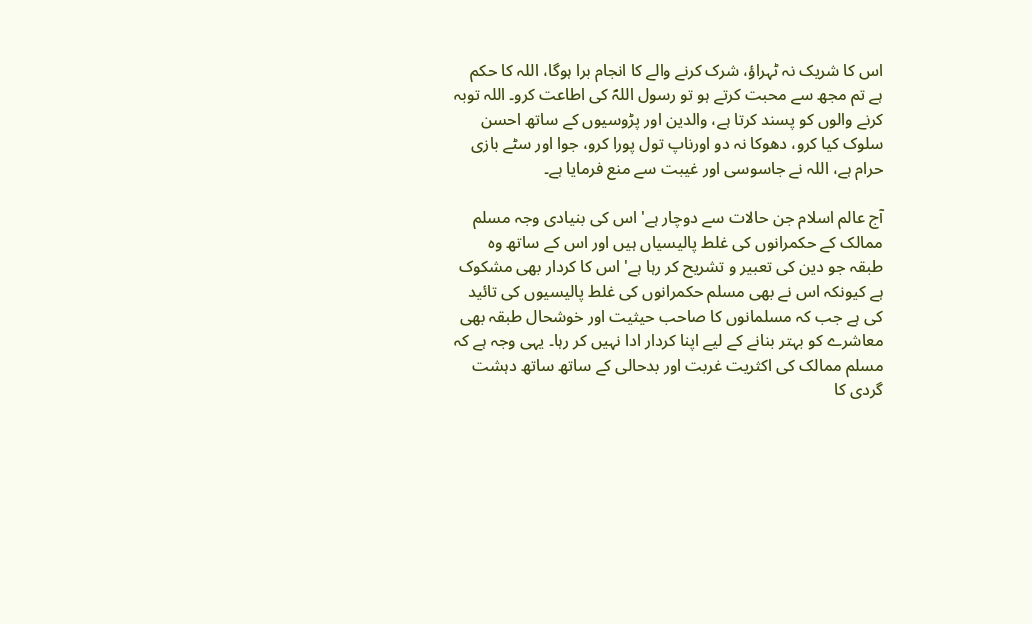اس کا شریک نہ ٹہراؤ، شرک کرنے والے کا انجام برا ہوگا، اللہ کا حکم ہے تم مجھ سے محبت کرتے ہو تو رسول اللہؐ کی اطاعت کرو۔ اللہ توبہ کرنے والوں کو پسند کرتا ہے، والدین اور پڑوسیوں کے ساتھ احسن سلوک کیا کرو، دھوکا نہ دو اورناپ تول پورا کرو، جوا اور سٹے بازی حرام ہے، اللہ نے جاسوسی اور غیبت سے منع فرمایا ہے۔

آج عالم اسلام جن حالات سے دوچار ہے' اس کی بنیادی وجہ مسلم ممالک کے حکمرانوں کی غلط پالیسیاں ہیں اور اس کے ساتھ وہ طبقہ جو دین کی تعبیر و تشریح کر رہا ہے' اس کا کردار بھی مشکوک ہے کیونکہ اس نے بھی مسلم حکمرانوں کی غلط پالیسیوں کی تائید کی ہے جب کہ مسلمانوں کا صاحب حیثیت اور خوشحال طبقہ بھی معاشرے کو بہتر بنانے کے لیے اپنا کردار ادا نہیں کر رہا۔ یہی وجہ ہے کہ مسلم ممالک کی اکثریت غربت اور بدحالی کے ساتھ ساتھ دہشت گردی کا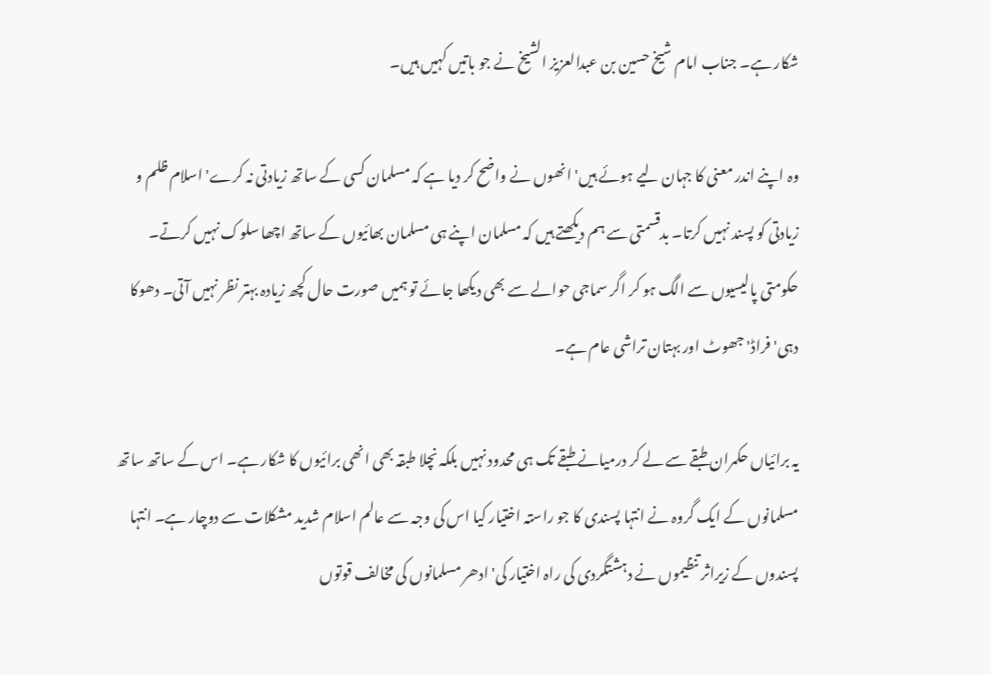شکار ہے۔ جناب امام شیخ حسین بن عبدالعزیز الشیخ نے جو باتیں کہیں ہیں۔

وہ اپنے اندر معنی کا جہان لیے ہوئے ہیں' انھوں نے واضح کر دیا ہے کہ مسلمان کسی کے ساتھ زیادتی نہ کرے' اسلام ظلم و زیادتی کو پسند نہیں کرتا۔ بدقسمتی سے ہم دیکھتے ہیں کہ مسلمان اپنے ہی مسلمان بھائیوں کے ساتھ اچھا سلوک نہیں کرتے۔ حکومتی پالیسیوں سے الگ ہو کر اگر سماجی حوالے سے بھی دیکھا جائے تو ہمیں صورت حال کچھ زیادہ بہتر نظر نہیں آتی۔ دھوکا دہی' فراڈ' جھوٹ اور بہتان تراشی عام ہے۔

یہ برائیاں حکمران طبقے سے لے کر درمیانے طبقے تک ہی محدود نہیں بلکہ نچلا طبقہ بھی انھی برائیوں کا شکار ہے۔ اس کے ساتھ ساتھ مسلمانوں کے ایک گروہ نے انتہا پسندی کا جو راستہ اختیار کیا اس کی وجہ سے عالم اسلام شدید مشکلات سے دوچار ہے۔ انتہا پسندوں کے زیراثر تنظیموں نے دہشتگردی کی راہ اختیار کی' ادھر مسلمانوں کی مخالف قوتوں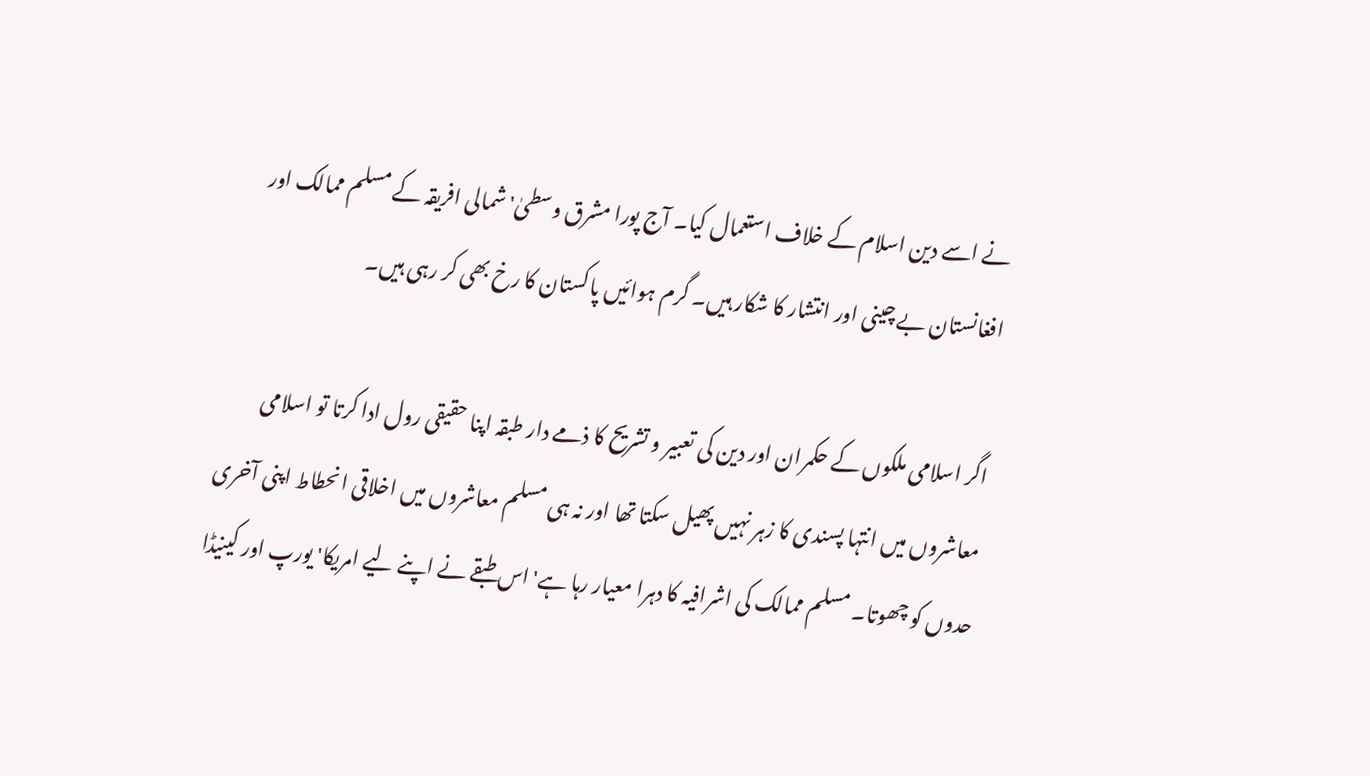نے اسے دین اسلام کے خلاف استعمال کیا۔ آج پورا مشرق وسطیٰ' شمالی افریقہ کے مسلم ممالک اور افغانستان بے چینی اور انتشار کا شکار ہیں۔ گرم ہوائیں پاکستان کا رخ بھی کر رہی ہیں۔

اگر اسلامی ملکوں کے حکمران اور دین کی تعبیر و تشریح کا ذمے دار طبقہ اپنا حقیقی رول ادا کرتا تو اسلامی معاشروں میں انتہا پسندی کا زہر نہیں پھیل سکتا تھا اور نہ ہی مسلم معاشروں میں اخلاقی انحطاط اپنی آخری حدوں کو چھوتا۔ مسلم ممالک کی اشرافیہ کا دہرا معیار رہا ہے' اس طبقے نے اپنے لیے امریکا' یورپ اور کینیڈا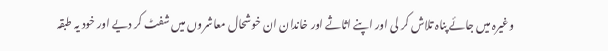وغیرہ میں جائے پناہ تلاش کر لی اور اپنے اثاثے اور خاندان ان خوشحال معاشروں میں شفٹ کر دیے اور خود یہ طبقہ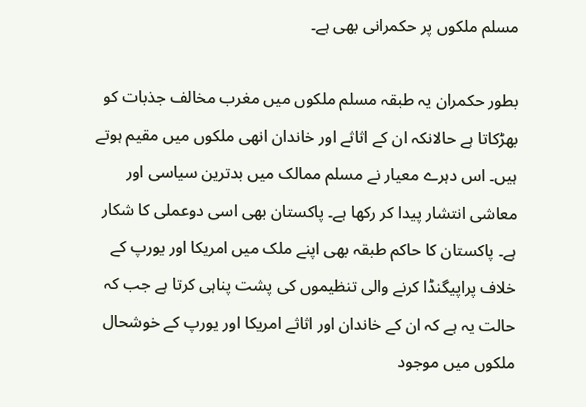مسلم ملکوں پر حکمرانی بھی ہے۔

بطور حکمران یہ طبقہ مسلم ملکوں میں مغرب مخالف جذبات کو بھڑکاتا ہے حالانکہ ان کے اثاثے اور خاندان انھی ملکوں میں مقیم ہوتے ہیں۔ اس دہرے معیار نے مسلم ممالک میں بدترین سیاسی اور معاشی انتشار پیدا کر رکھا ہے۔ پاکستان بھی اسی دوعملی کا شکار ہے۔ پاکستان کا حاکم طبقہ بھی اپنے ملک میں امریکا اور یورپ کے خلاف پراپیگنڈا کرنے والی تنظیموں کی پشت پناہی کرتا ہے جب کہ حالت یہ ہے کہ ان کے خاندان اور اثاثے امریکا اور یورپ کے خوشحال ملکوں میں موجود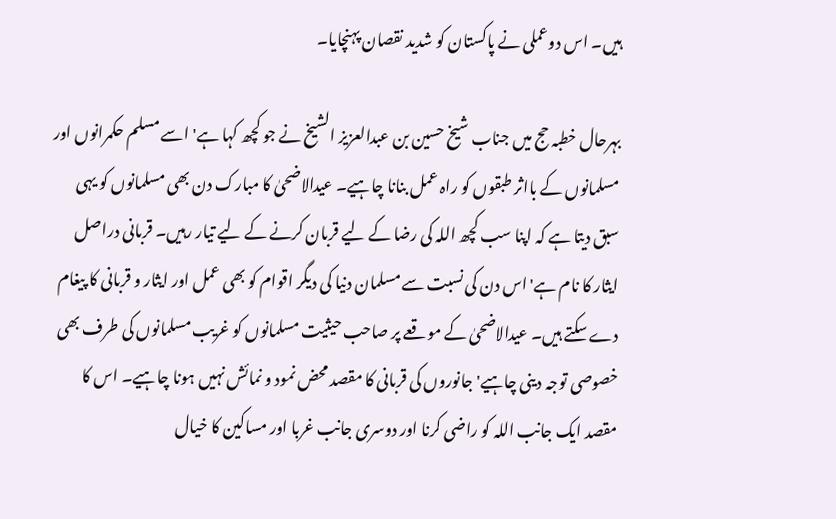ہیں۔ اس دوعملی نے پاکستان کو شدید نقصان پہنچایا۔

بہرحال خطبہ حج میں جناب شیخ حسین بن عبدالعزیز الشیخ نے جو کچھ کہا ہے' اسے مسلم حکمرانوں اور مسلمانوں کے بااثر طبقوں کو راہ عمل بنانا چاہیے۔ عیدالاضحیٰ کا مبارک دن بھی مسلمانوں کو یہی سبق دیتا ہے کہ اپنا سب کچھ اللہ کی رضا کے لیے قربان کرنے کے لیے تیار رہیں۔ قربانی دراصل ایثار کا نام ہے' اس دن کی نسبت سے مسلمان دنیا کی دیگر اقوام کو بھی عمل اور ایثار و قربانی کا پیغام دے سکتے ہیں۔ عیدالاضحیٰ کے موقعے پر صاحب حیثیت مسلمانوں کو غریب مسلمانوں کی طرف بھی خصوصی توجہ دینی چاہیے' جانوروں کی قربانی کا مقصد محض نمود و نمائش نہیں ہونا چاہیے۔ اس کا مقصد ایک جانب اللہ کو راضی کرنا اور دوسری جانب غربا اور مساکین کا خیال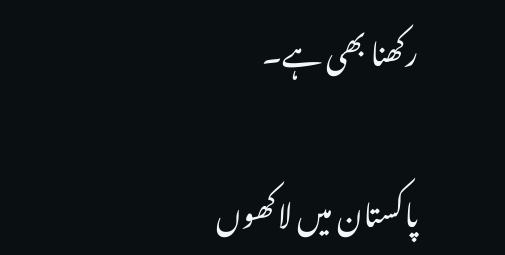رکھنا بھی ہے۔

پاکستان میں لاکھوں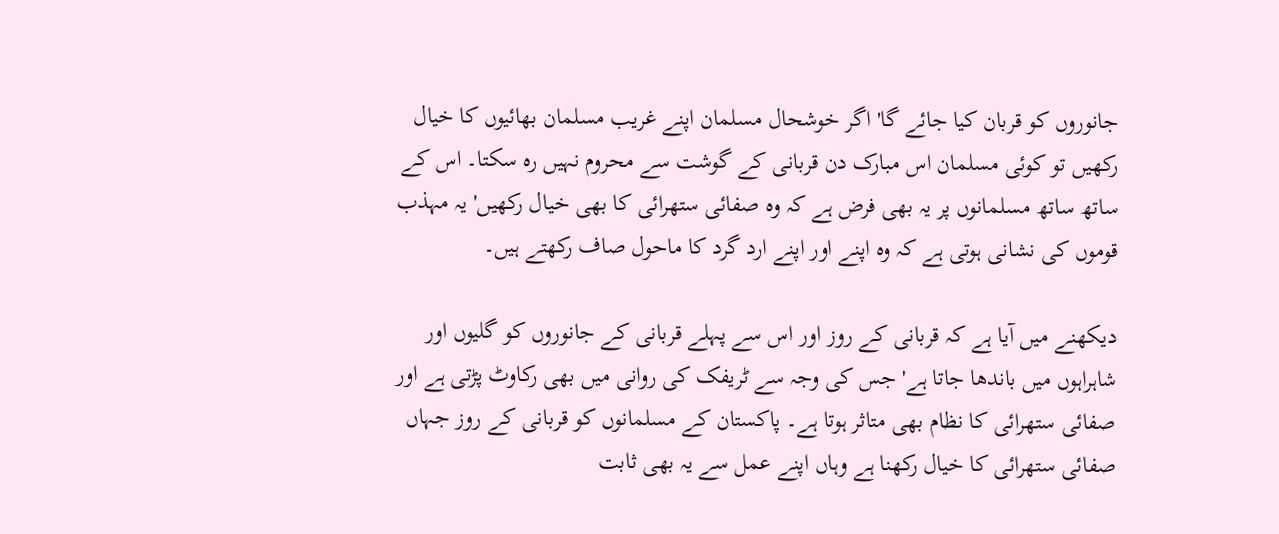جانوروں کو قربان کیا جائے گا' اگر خوشحال مسلمان اپنے غریب مسلمان بھائیوں کا خیال رکھیں تو کوئی مسلمان اس مبارک دن قربانی کے گوشت سے محروم نہیں رہ سکتا۔ اس کے ساتھ ساتھ مسلمانوں پر یہ بھی فرض ہے کہ وہ صفائی ستھرائی کا بھی خیال رکھیں' یہ مہذب قوموں کی نشانی ہوتی ہے کہ وہ اپنے اور اپنے ارد گرد کا ماحول صاف رکھتے ہیں۔

دیکھنے میں آیا ہے کہ قربانی کے روز اور اس سے پہلے قربانی کے جانوروں کو گلیوں اور شاہراہوں میں باندھا جاتا ہے' جس کی وجہ سے ٹریفک کی روانی میں بھی رکاوٹ پڑتی ہے اور صفائی ستھرائی کا نظام بھی متاثر ہوتا ہے۔ پاکستان کے مسلمانوں کو قربانی کے روز جہاں صفائی ستھرائی کا خیال رکھنا ہے وہاں اپنے عمل سے یہ بھی ثابت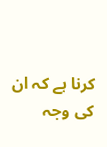کرنا ہے کہ ان کی وجہ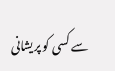سے کسی کو پریشانی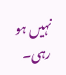نہیں ہو رہی۔